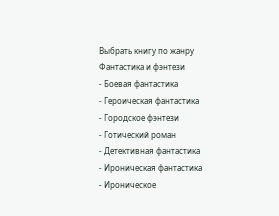Выбрать книгу по жанру
Фантастика и фэнтези
- Боевая фантастика
- Героическая фантастика
- Городское фэнтези
- Готический роман
- Детективная фантастика
- Ироническая фантастика
- Ироническое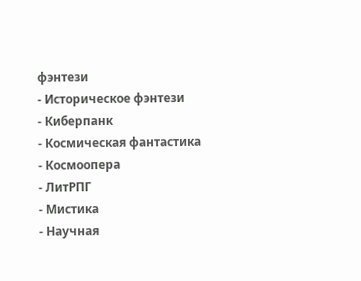фэнтези
- Историческое фэнтези
- Киберпанк
- Космическая фантастика
- Космоопера
- ЛитРПГ
- Мистика
- Научная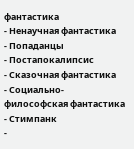фантастика
- Ненаучная фантастика
- Попаданцы
- Постапокалипсис
- Сказочная фантастика
- Социально-философская фантастика
- Стимпанк
-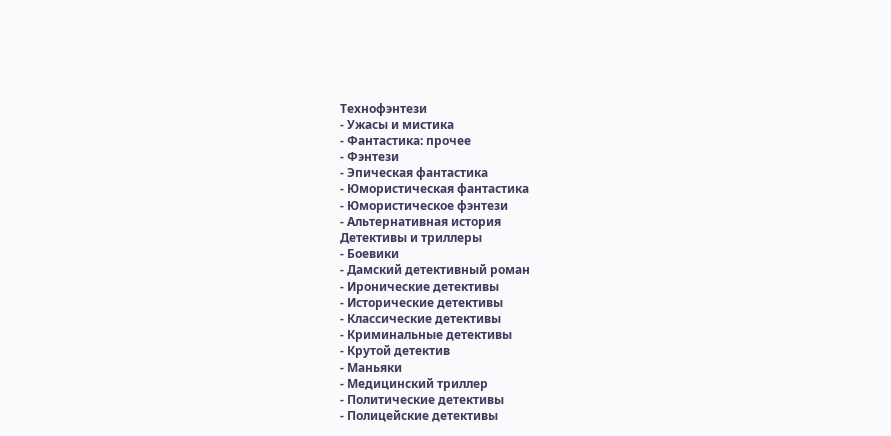Технофэнтези
- Ужасы и мистика
- Фантастика: прочее
- Фэнтези
- Эпическая фантастика
- Юмористическая фантастика
- Юмористическое фэнтези
- Альтернативная история
Детективы и триллеры
- Боевики
- Дамский детективный роман
- Иронические детективы
- Исторические детективы
- Классические детективы
- Криминальные детективы
- Крутой детектив
- Маньяки
- Медицинский триллер
- Политические детективы
- Полицейские детективы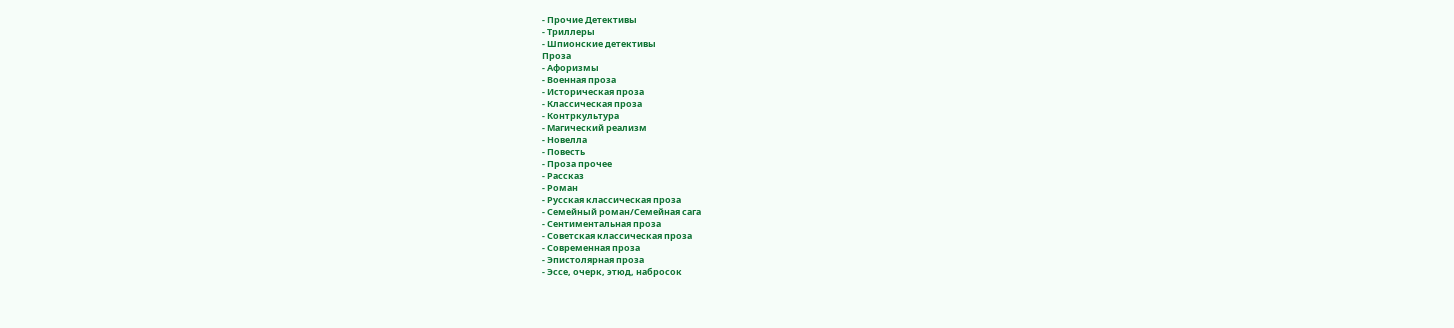- Прочие Детективы
- Триллеры
- Шпионские детективы
Проза
- Афоризмы
- Военная проза
- Историческая проза
- Классическая проза
- Контркультура
- Магический реализм
- Новелла
- Повесть
- Проза прочее
- Рассказ
- Роман
- Русская классическая проза
- Семейный роман/Семейная сага
- Сентиментальная проза
- Советская классическая проза
- Современная проза
- Эпистолярная проза
- Эссе, очерк, этюд, набросок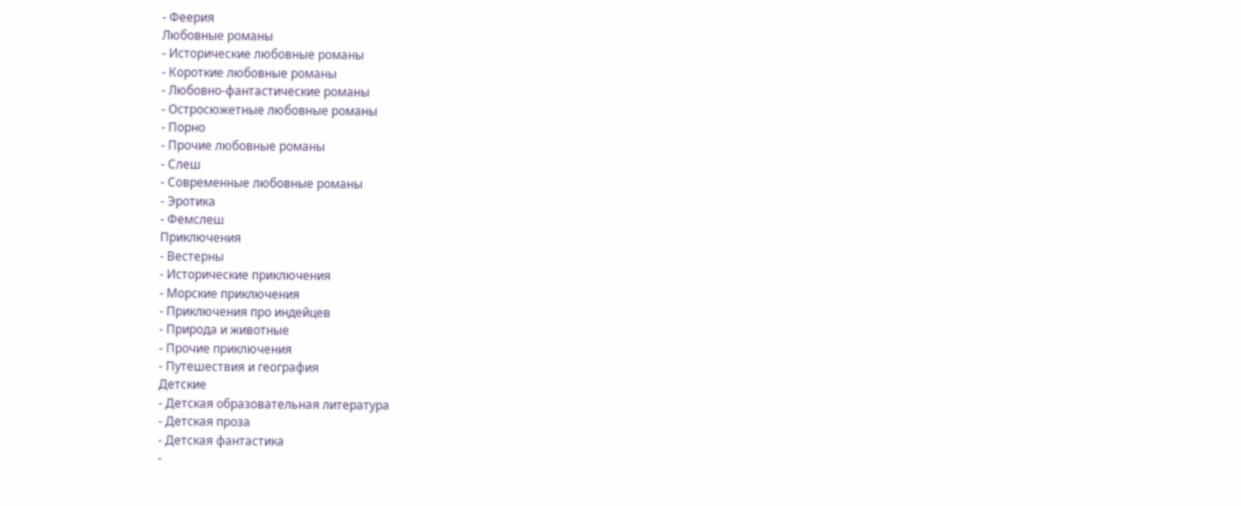- Феерия
Любовные романы
- Исторические любовные романы
- Короткие любовные романы
- Любовно-фантастические романы
- Остросюжетные любовные романы
- Порно
- Прочие любовные романы
- Слеш
- Современные любовные романы
- Эротика
- Фемслеш
Приключения
- Вестерны
- Исторические приключения
- Морские приключения
- Приключения про индейцев
- Природа и животные
- Прочие приключения
- Путешествия и география
Детские
- Детская образовательная литература
- Детская проза
- Детская фантастика
-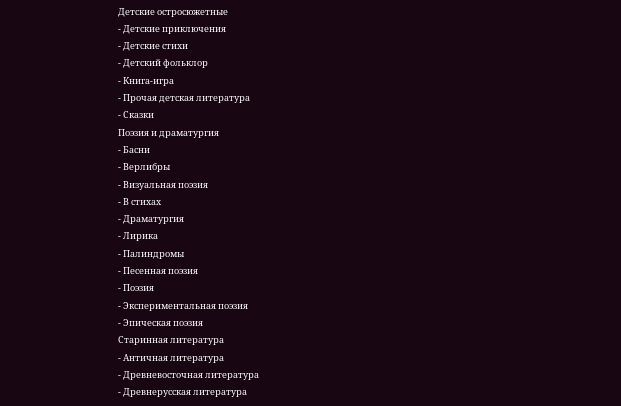Детские остросюжетные
- Детские приключения
- Детские стихи
- Детский фольклор
- Книга-игра
- Прочая детская литература
- Сказки
Поэзия и драматургия
- Басни
- Верлибры
- Визуальная поэзия
- В стихах
- Драматургия
- Лирика
- Палиндромы
- Песенная поэзия
- Поэзия
- Экспериментальная поэзия
- Эпическая поэзия
Старинная литература
- Античная литература
- Древневосточная литература
- Древнерусская литература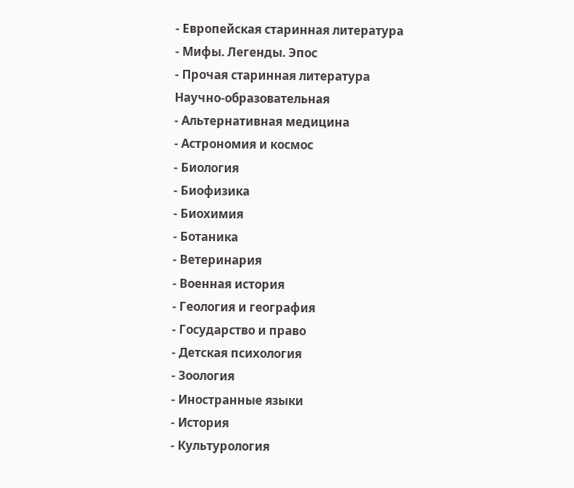- Европейская старинная литература
- Мифы. Легенды. Эпос
- Прочая старинная литература
Научно-образовательная
- Альтернативная медицина
- Астрономия и космос
- Биология
- Биофизика
- Биохимия
- Ботаника
- Ветеринария
- Военная история
- Геология и география
- Государство и право
- Детская психология
- Зоология
- Иностранные языки
- История
- Культурология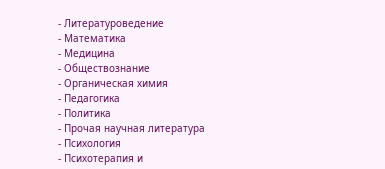- Литературоведение
- Математика
- Медицина
- Обществознание
- Органическая химия
- Педагогика
- Политика
- Прочая научная литература
- Психология
- Психотерапия и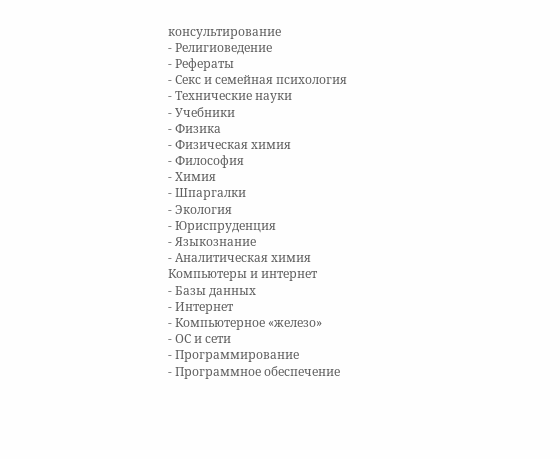консультирование
- Религиоведение
- Рефераты
- Секс и семейная психология
- Технические науки
- Учебники
- Физика
- Физическая химия
- Философия
- Химия
- Шпаргалки
- Экология
- Юриспруденция
- Языкознание
- Аналитическая химия
Компьютеры и интернет
- Базы данных
- Интернет
- Компьютерное «железо»
- ОС и сети
- Программирование
- Программное обеспечение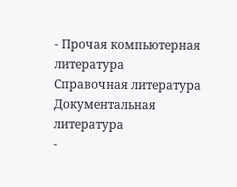- Прочая компьютерная литература
Справочная литература
Документальная литература
-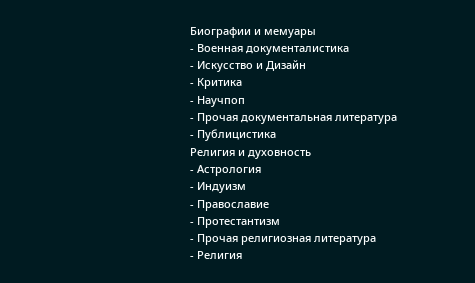Биографии и мемуары
- Военная документалистика
- Искусство и Дизайн
- Критика
- Научпоп
- Прочая документальная литература
- Публицистика
Религия и духовность
- Астрология
- Индуизм
- Православие
- Протестантизм
- Прочая религиозная литература
- Религия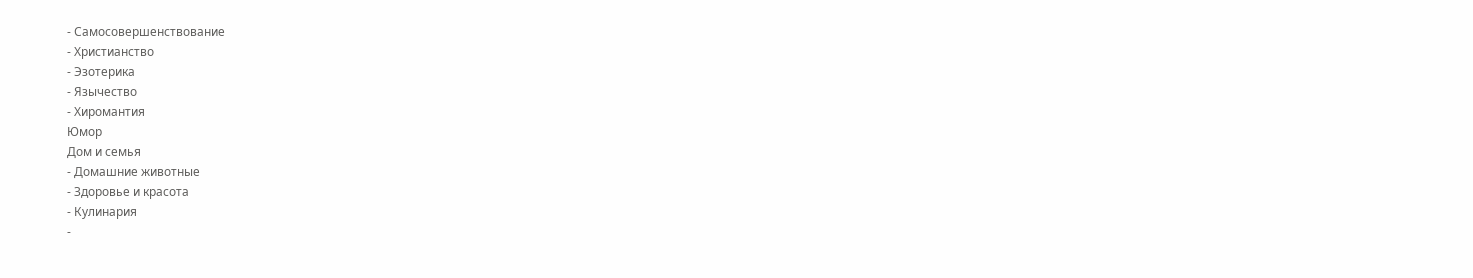- Самосовершенствование
- Христианство
- Эзотерика
- Язычество
- Хиромантия
Юмор
Дом и семья
- Домашние животные
- Здоровье и красота
- Кулинария
-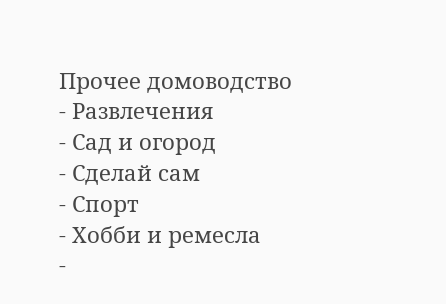Прочее домоводство
- Развлечения
- Сад и огород
- Сделай сам
- Спорт
- Хобби и ремесла
-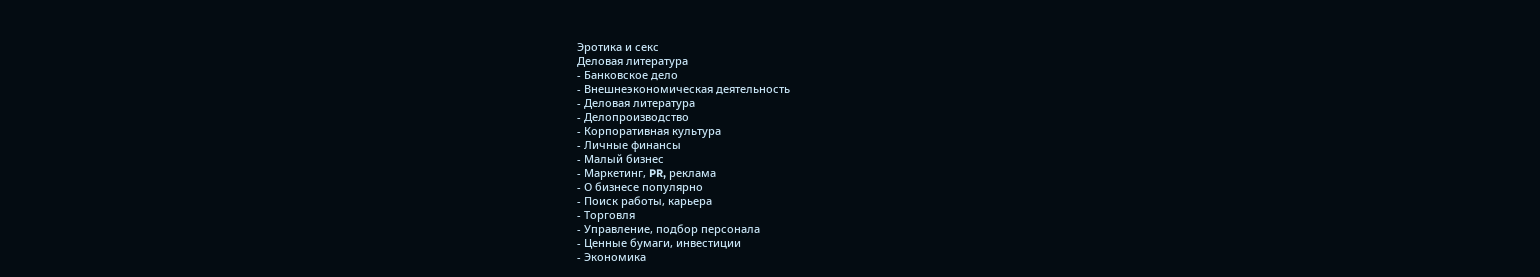Эротика и секс
Деловая литература
- Банковское дело
- Внешнеэкономическая деятельность
- Деловая литература
- Делопроизводство
- Корпоративная культура
- Личные финансы
- Малый бизнес
- Маркетинг, PR, реклама
- О бизнесе популярно
- Поиск работы, карьера
- Торговля
- Управление, подбор персонала
- Ценные бумаги, инвестиции
- Экономика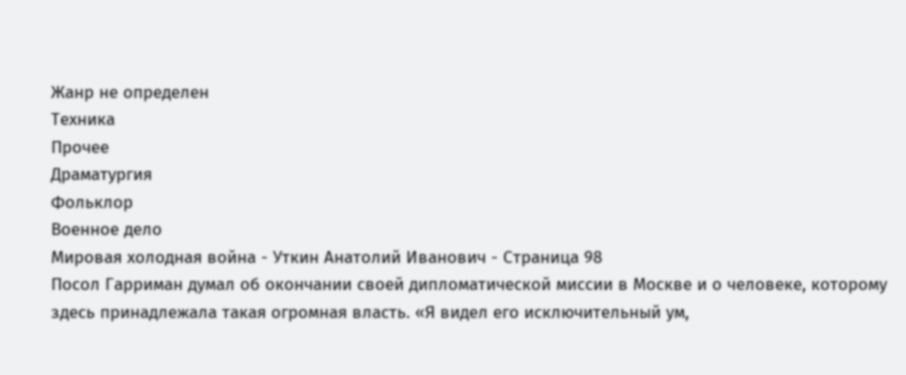Жанр не определен
Техника
Прочее
Драматургия
Фольклор
Военное дело
Мировая холодная война - Уткин Анатолий Иванович - Страница 98
Посол Гарриман думал об окончании своей дипломатической миссии в Москве и о человеке, которому здесь принадлежала такая огромная власть. «Я видел его исключительный ум,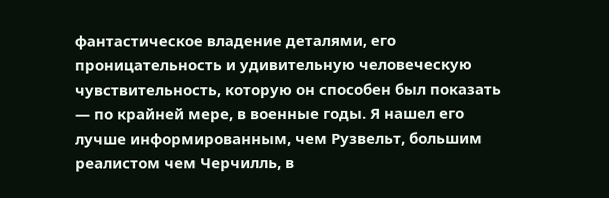фантастическое владение деталями, его проницательность и удивительную человеческую чувствительность, которую он способен был показать — по крайней мере, в военные годы. Я нашел его лучше информированным, чем Рузвельт, большим реалистом чем Черчилль, в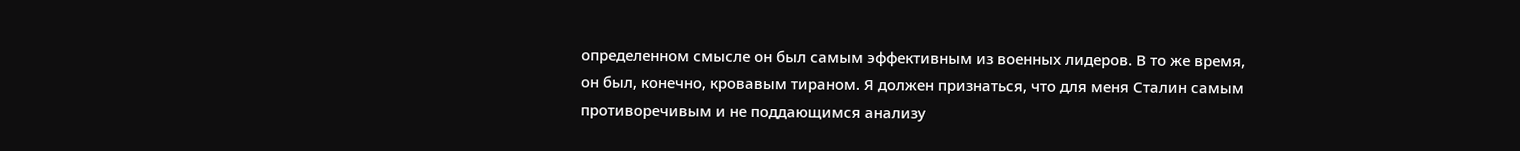определенном смысле он был самым эффективным из военных лидеров. В то же время, он был, конечно, кровавым тираном. Я должен признаться, что для меня Сталин самым противоречивым и не поддающимся анализу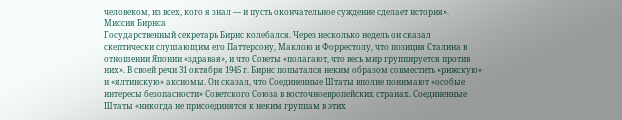человеком, из всех, кого я знал — и пусть окончательное суждение сделает история».
Миссия Бирнса
Государственный секретарь Бирнс колебался. Через несколько недель он сказал скептически слушающим его Паттерсону, Маклою и Форрестолу, что позиция Сталина в отношении Японии «здравая», и что Советы «полагают, что весь мир группируется против них». В своей речи 31 октября 1945 г. Бирнс попытался неким образом совместить «рижскую» и «ялтинскую» аксиомы. Он сказал, что Соединенные Штаты вполне понимают «особые интересы безопасности» Советского Союза в восточноевропейских странах. Соединенные Штаты «никогда не присоединятся к неким группам в этих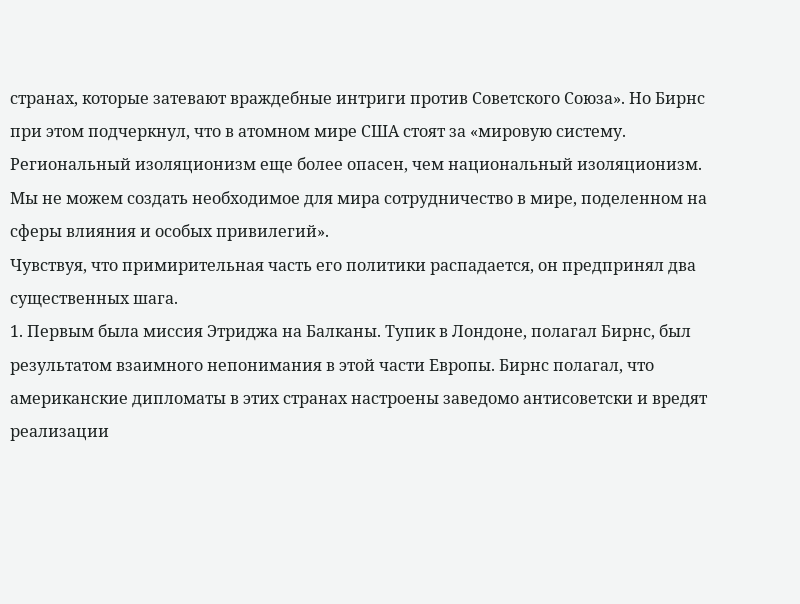странах, которые затевают враждебные интриги против Советского Союза». Но Бирнс при этом подчеркнул, что в атомном мире США стоят за «мировую систему. Региональный изоляционизм еще более опасен, чем национальный изоляционизм. Мы не можем создать необходимое для мира сотрудничество в мире, поделенном на сферы влияния и особых привилегий».
Чувствуя, что примирительная часть его политики распадается, он предпринял два существенных шага.
1. Первым была миссия Этриджа на Балканы. Тупик в Лондоне, полагал Бирнс, был результатом взаимного непонимания в этой части Европы. Бирнс полагал, что американские дипломаты в этих странах настроены заведомо антисоветски и вредят реализации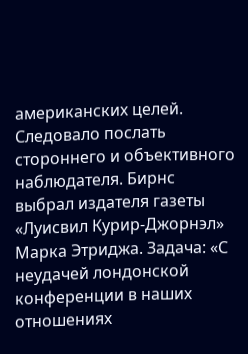американских целей. Следовало послать стороннего и объективного наблюдателя. Бирнс выбрал издателя газеты «Луисвил Курир-Джорнэл» Марка Этриджа. Задача: «С неудачей лондонской конференции в наших отношениях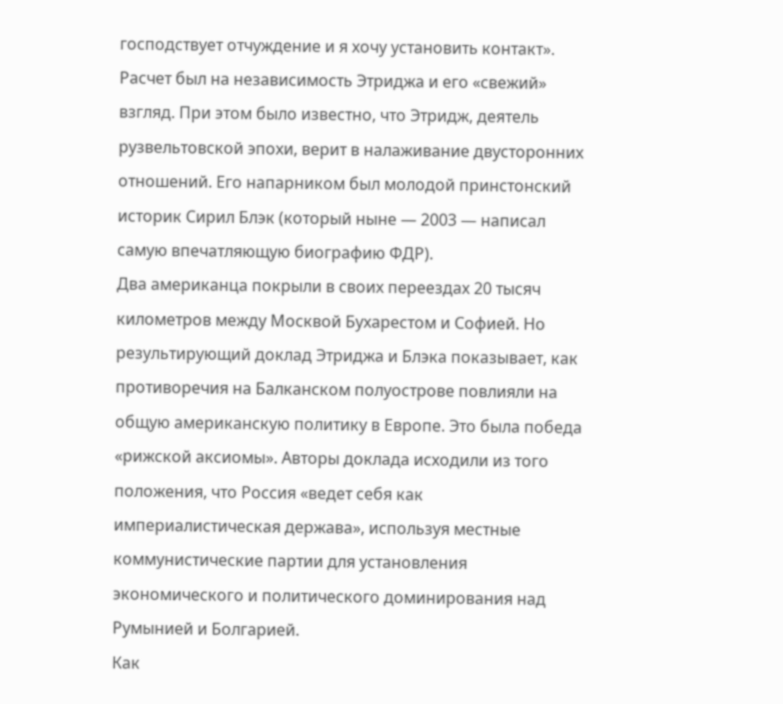господствует отчуждение и я хочу установить контакт». Расчет был на независимость Этриджа и его «свежий» взгляд. При этом было известно, что Этридж, деятель рузвельтовской эпохи, верит в налаживание двусторонних отношений. Его напарником был молодой принстонский историк Сирил Блэк (который ныне — 2003 — написал самую впечатляющую биографию ФДР).
Два американца покрыли в своих переездах 20 тысяч километров между Москвой Бухарестом и Софией. Но результирующий доклад Этриджа и Блэка показывает, как противоречия на Балканском полуострове повлияли на общую американскую политику в Европе. Это была победа «рижской аксиомы». Авторы доклада исходили из того положения, что Россия «ведет себя как империалистическая держава», используя местные коммунистические партии для установления экономического и политического доминирования над Румынией и Болгарией.
Как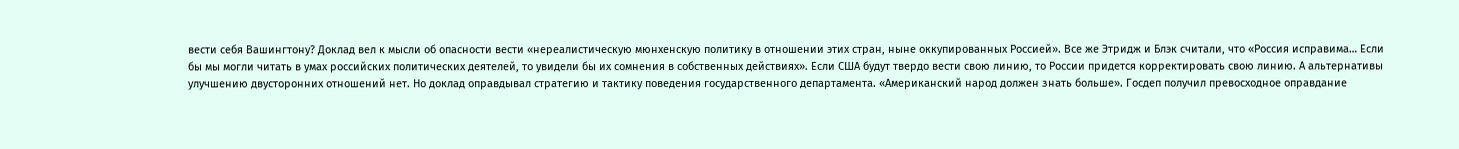вести себя Вашингтону? Доклад вел к мысли об опасности вести «нереалистическую мюнхенскую политику в отношении этих стран, ныне оккупированных Россией». Все же Этридж и Блэк считали, что «Россия исправима… Если бы мы могли читать в умах российских политических деятелей, то увидели бы их сомнения в собственных действиях». Если США будут твердо вести свою линию, то России придется корректировать свою линию. А альтернативы улучшению двусторонних отношений нет. Но доклад оправдывал стратегию и тактику поведения государственного департамента. «Американский народ должен знать больше». Госдеп получил превосходное оправдание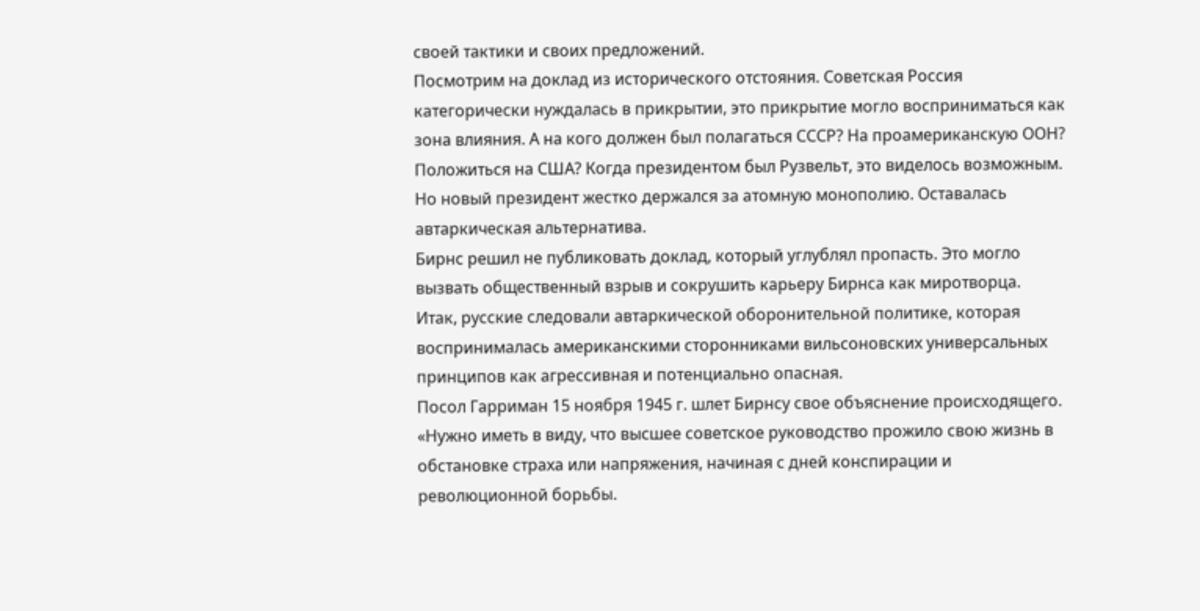своей тактики и своих предложений.
Посмотрим на доклад из исторического отстояния. Советская Россия категорически нуждалась в прикрытии, это прикрытие могло восприниматься как зона влияния. А на кого должен был полагаться СССР? На проамериканскую ООН? Положиться на США? Когда президентом был Рузвельт, это виделось возможным. Но новый президент жестко держался за атомную монополию. Оставалась автаркическая альтернатива.
Бирнс решил не публиковать доклад, который углублял пропасть. Это могло вызвать общественный взрыв и сокрушить карьеру Бирнса как миротворца.
Итак, русские следовали автаркической оборонительной политике, которая воспринималась американскими сторонниками вильсоновских универсальных принципов как агрессивная и потенциально опасная.
Посол Гарриман 15 ноября 1945 г. шлет Бирнсу свое объяснение происходящего. «Нужно иметь в виду, что высшее советское руководство прожило свою жизнь в обстановке страха или напряжения, начиная с дней конспирации и революционной борьбы.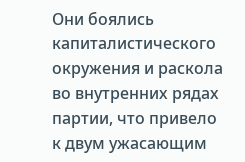Они боялись капиталистического окружения и раскола во внутренних рядах партии, что привело к двум ужасающим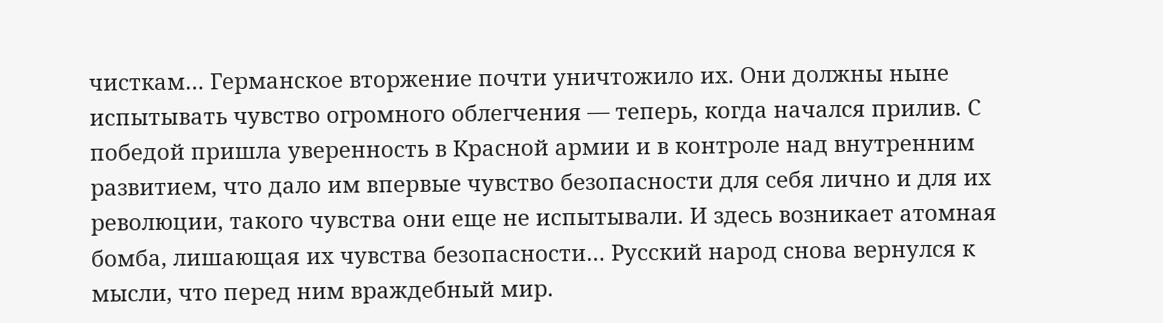чисткам… Германское вторжение почти уничтожило их. Они должны ныне испытывать чувство огромного облегчения — теперь, когда начался прилив. С победой пришла уверенность в Красной армии и в контроле над внутренним развитием, что дало им впервые чувство безопасности для себя лично и для их революции, такого чувства они еще не испытывали. И здесь возникает атомная бомба, лишающая их чувства безопасности… Русский народ снова вернулся к мысли, что перед ним враждебный мир.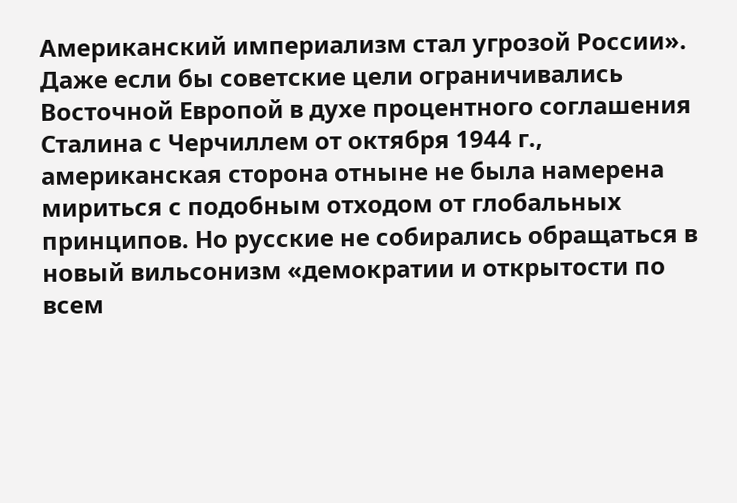Американский империализм стал угрозой России».
Даже если бы советские цели ограничивались Восточной Европой в духе процентного соглашения Сталина с Черчиллем от октября 1944 г., американская сторона отныне не была намерена мириться с подобным отходом от глобальных принципов. Но русские не собирались обращаться в новый вильсонизм «демократии и открытости по всем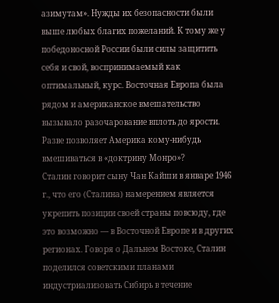азимутам». Нужды их безопасности были выше любых благих пожеланий. К тому же у победоносной России были силы защитить себя и свой, воспринимаемый как оптимальный, курс. Восточная Европа была рядом и американское вмешательство вызывало разочарование вплоть до ярости. Разве позволяет Америка кому-нибудь вмешиваться в «доктрину Монро»?
Сталин говорит сыну Чан Кайши в январе 1946 г., что его (Сталина) намерением является укрепить позиции своей страны повсюду, где это возможно — в Восточной Европе и в других регионах. Говоря о Дальнем Востоке, Сталин поделился советскими планами индустриализовать Сибирь в течение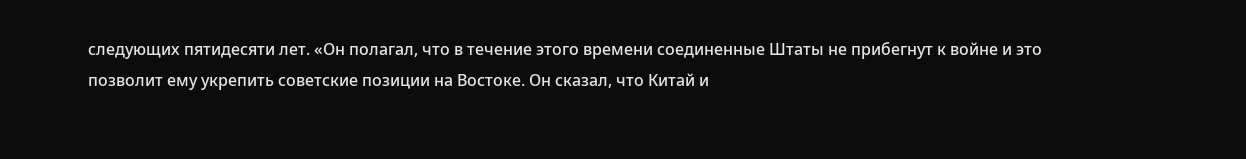следующих пятидесяти лет. «Он полагал, что в течение этого времени соединенные Штаты не прибегнут к войне и это позволит ему укрепить советские позиции на Востоке. Он сказал, что Китай и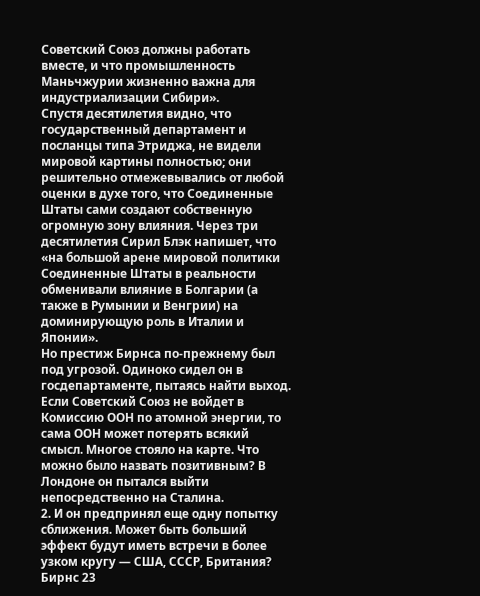Советский Союз должны работать вместе, и что промышленность Маньчжурии жизненно важна для индустриализации Сибири».
Спустя десятилетия видно, что государственный департамент и посланцы типа Этриджа, не видели мировой картины полностью; они решительно отмежевывались от любой оценки в духе того, что Соединенные Штаты сами создают собственную огромную зону влияния. Через три десятилетия Сирил Блэк напишет, что «на большой арене мировой политики Соединенные Штаты в реальности обменивали влияние в Болгарии (а также в Румынии и Венгрии) на доминирующую роль в Италии и Японии».
Но престиж Бирнса по-прежнему был под угрозой. Одиноко сидел он в госдепартаменте, пытаясь найти выход. Если Советский Союз не войдет в Комиссию ООН по атомной энергии, то сама ООН может потерять всякий смысл. Многое стояло на карте. Что можно было назвать позитивным? В Лондоне он пытался выйти непосредственно на Сталина.
2. И он предпринял еще одну попытку сближения. Может быть больший эффект будут иметь встречи в более узком кругу — США, СССР, Британия? Бирнс 23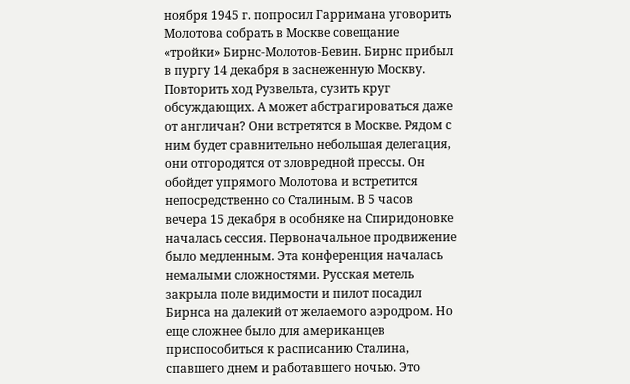ноября 1945 г. попросил Гарримана уговорить Молотова собрать в Москве совещание «тройки» Бирнс-Молотов-Бевин. Бирнс прибыл в пургу 14 декабря в заснеженную Москву.
Повторить ход Рузвельта, сузить круг обсуждающих. А может абстрагироваться даже от англичан? Они встретятся в Москве. Рядом с ним будет сравнительно небольшая делегация, они отгородятся от зловредной прессы. Он обойдет упрямого Молотова и встретится непосредственно со Сталиным. В 5 часов вечера 15 декабря в особняке на Спиридоновке началась сессия. Первоначальное продвижение было медленным. Эта конференция началась немалыми сложностями. Русская метель закрыла поле видимости и пилот посадил Бирнса на далекий от желаемого аэродром. Но еще сложнее было для американцев приспособиться к расписанию Сталина, спавшего днем и работавшего ночью. Это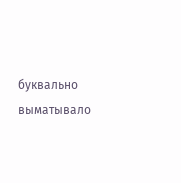буквально выматывало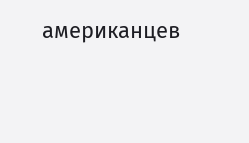американцев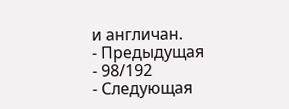и англичан.
- Предыдущая
- 98/192
- Следующая